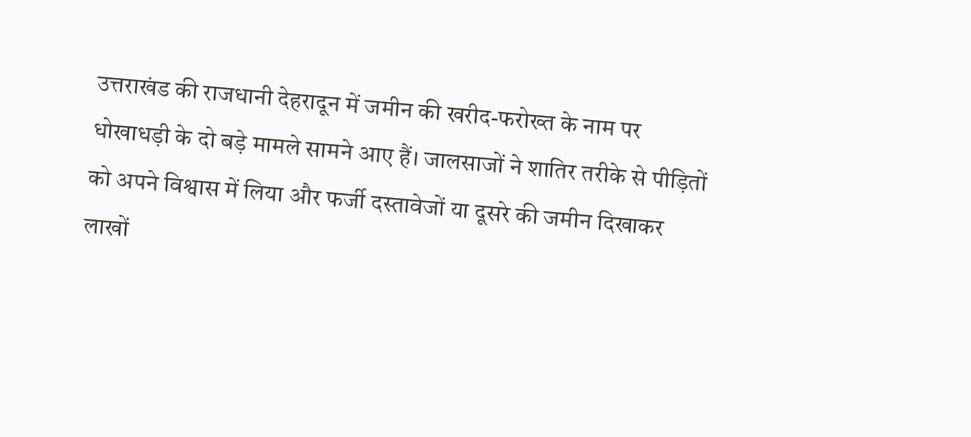उत्तराखंड की राजधानी देहरादून में जमीन की खरीद-फरोख्त के नाम पर धोखाधड़ी के दो बड़े मामले सामने आए हैं। जालसाजों ने शातिर तरीके से पीड़ितों को अपने विश्वास में लिया और फर्जी दस्तावेजों या दूसरे की जमीन दिखाकर लाखों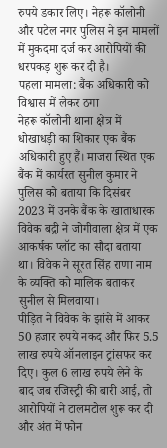रुपये डकार लिए। नेहरू कॉलोनी और पटेल नगर पुलिस ने इन मामलों में मुकदमा दर्ज कर आरोपियों की धरपकड़ शुरू कर दी है।
पहला मामला: बैंक अधिकारी को विश्वास में लेकर ठगा
नेहरू कॉलोनी थाना क्षेत्र में धोखाधड़ी का शिकार एक बैंक अधिकारी हुए हैं। माजरा स्थित एक बैंक में कार्यरत सुनील कुमार ने पुलिस को बताया कि दिसंबर 2023 में उनके बैंक के खाताधारक विवेक बद्री ने जोगीवाला क्षेत्र में एक आकर्षक प्लॉट का सौदा बताया था। विवेक ने सूरत सिंह राणा नाम के व्यक्ति को मालिक बताकर सुनील से मिलवाया।
पीड़ित ने विवेक के झांसे में आकर 50 हजार रुपये नकद और फिर 5.5 लाख रुपये ऑनलाइन ट्रांसफर कर दिए। कुल 6 लाख रुपये लेने के बाद जब रजिस्ट्री की बारी आई, तो आरोपियों ने टालमटोल शुरू कर दी और अंत में फोन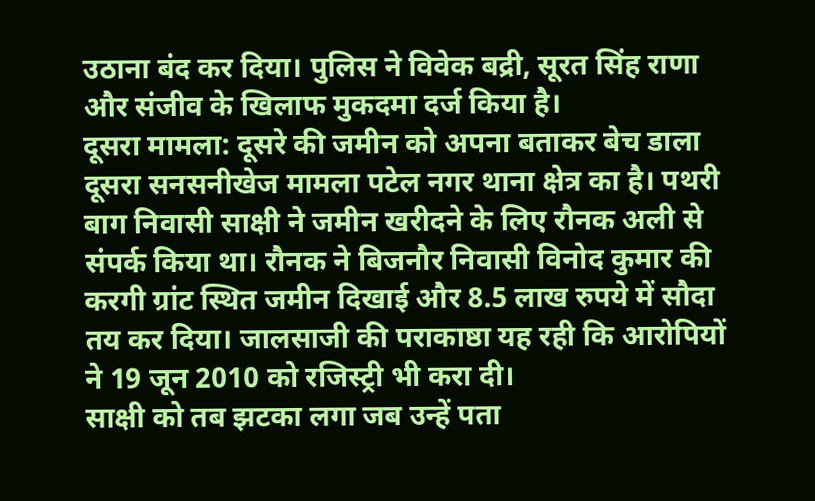उठाना बंद कर दिया। पुलिस ने विवेक बद्री, सूरत सिंह राणा और संजीव के खिलाफ मुकदमा दर्ज किया है।
दूसरा मामला: दूसरे की जमीन को अपना बताकर बेच डाला
दूसरा सनसनीखेज मामला पटेल नगर थाना क्षेत्र का है। पथरी बाग निवासी साक्षी ने जमीन खरीदने के लिए रौनक अली से संपर्क किया था। रौनक ने बिजनौर निवासी विनोद कुमार की करगी ग्रांट स्थित जमीन दिखाई और 8.5 लाख रुपये में सौदा तय कर दिया। जालसाजी की पराकाष्ठा यह रही कि आरोपियों ने 19 जून 2010 को रजिस्ट्री भी करा दी।
साक्षी को तब झटका लगा जब उन्हें पता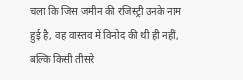चला कि जिस जमीन की रजिस्ट्री उनके नाम हुई है, वह वास्तव में विनोद की थी ही नहीं, बल्कि किसी तीसरे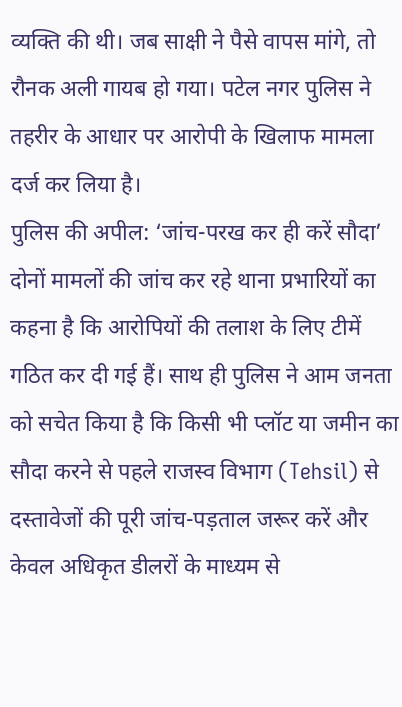व्यक्ति की थी। जब साक्षी ने पैसे वापस मांगे, तो रौनक अली गायब हो गया। पटेल नगर पुलिस ने तहरीर के आधार पर आरोपी के खिलाफ मामला दर्ज कर लिया है।
पुलिस की अपील: ‘जांच-परख कर ही करें सौदा’
दोनों मामलों की जांच कर रहे थाना प्रभारियों का कहना है कि आरोपियों की तलाश के लिए टीमें गठित कर दी गई हैं। साथ ही पुलिस ने आम जनता को सचेत किया है कि किसी भी प्लॉट या जमीन का सौदा करने से पहले राजस्व विभाग (Tehsil) से दस्तावेजों की पूरी जांच-पड़ताल जरूर करें और केवल अधिकृत डीलरों के माध्यम से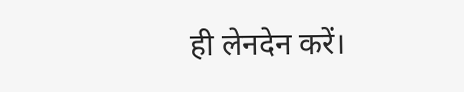ही लेनदेन करें।